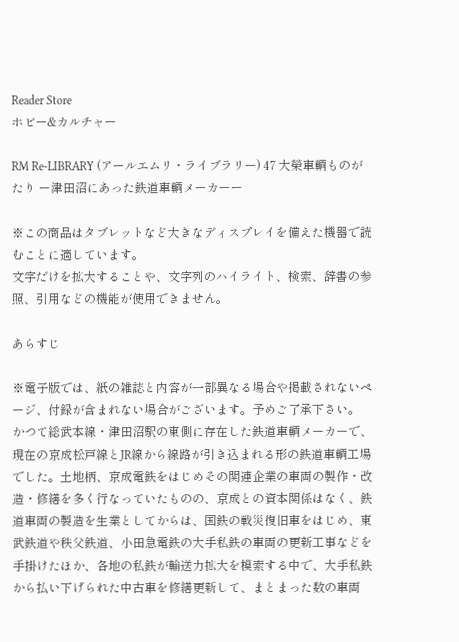Reader Store
ホビー&カルチャー

RM Re-LIBRARY (アールエムリ・ライブラリー) 47 大榮車輌ものがたり ー津田沼にあった鉄道車輌メーカーー

※この商品はタブレットなど大きなディスプレイを備えた機器で読むことに適しています。
文字だけを拡大することや、文字列のハイライト、検索、辞書の参照、引用などの機能が使用できません。

あらすじ

※電子版では、紙の雑誌と内容が一部異なる場合や掲載されないページ、付録が含まれない場合がございます。予めご了承下さい。
かつて総武本線・津田沼駅の東側に存在した鉄道車輌メーカーで、現在の京成松戸線とJR線から線路が引き込まれる形の鉄道車輌工場でした。土地柄、京成電鉄をはじめその関連企業の車両の製作・改造・修繕を多く行なっていたものの、京成との資本関係はなく、鉄道車両の製造を生業としてからは、国鉄の戦災復旧車をはじめ、東武鉄道や秩父鉄道、小田急電鉄の大手私鉄の車両の更新工事などを手掛けたほか、各地の私鉄が輸送力拡大を模索する中で、大手私鉄から払い下げられた中古車を修繕更新して、まとまった数の車両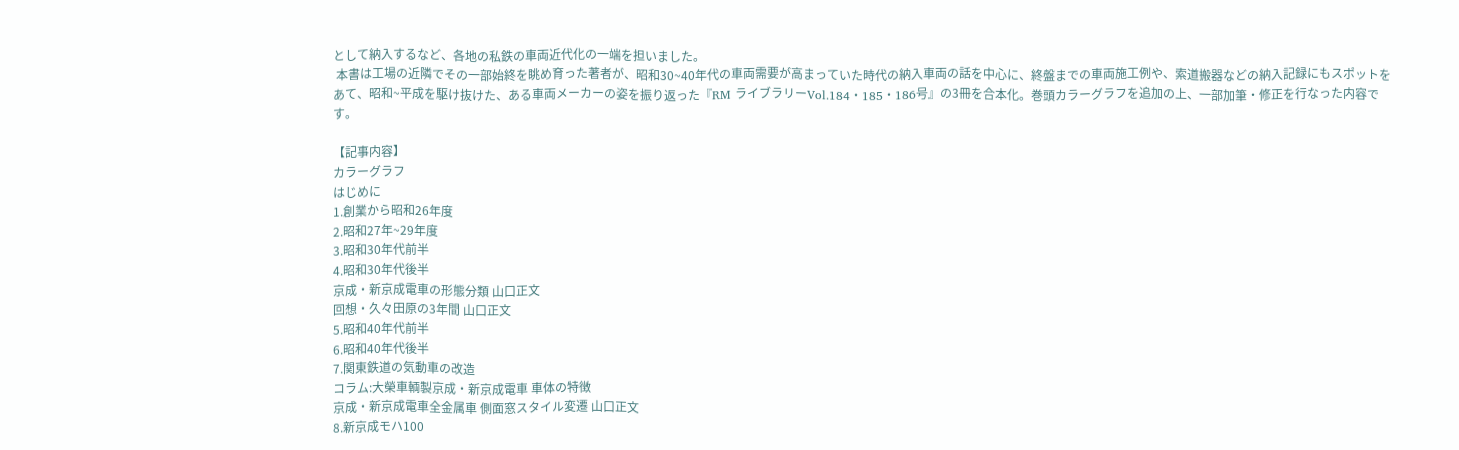として納入するなど、各地の私鉄の車両近代化の一端を担いました。
 本書は工場の近隣でその一部始終を眺め育った著者が、昭和30~40年代の車両需要が高まっていた時代の納入車両の話を中心に、終盤までの車両施工例や、索道搬器などの納入記録にもスポットをあて、昭和~平成を駆け抜けた、ある車両メーカーの姿を振り返った『RM ライブラリーVol.184・185・186号』の3冊を合本化。巻頭カラーグラフを追加の上、一部加筆・修正を行なった内容です。

【記事内容】
カラーグラフ
はじめに
1.創業から昭和26年度
2.昭和27年~29年度
3.昭和30年代前半
4.昭和30年代後半
京成・新京成電車の形態分類 山口正文
回想・久々田原の3年間 山口正文
5.昭和40年代前半
6.昭和40年代後半
7.関東鉄道の気動車の改造
コラム:大榮車輌製京成・新京成電車 車体の特徴
京成・新京成電車全金属車 側面窓スタイル変遷 山口正文
8.新京成モハ100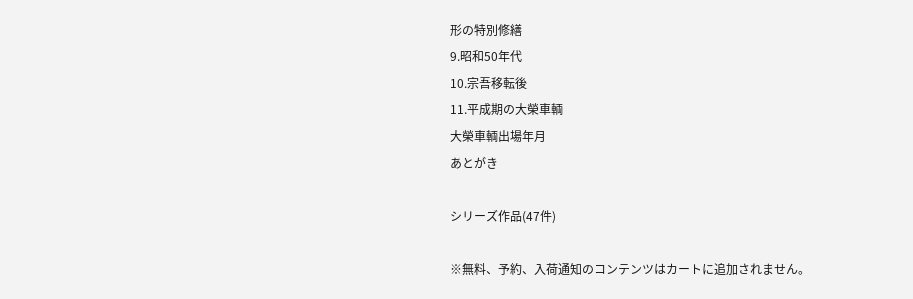形の特別修繕
9.昭和50年代
10.宗吾移転後
11.平成期の大榮車輌
大榮車輌出場年月
あとがき

シリーズ作品(47件)

※無料、予約、入荷通知のコンテンツはカートに追加されません。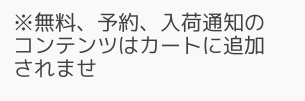※無料、予約、入荷通知のコンテンツはカートに追加されませ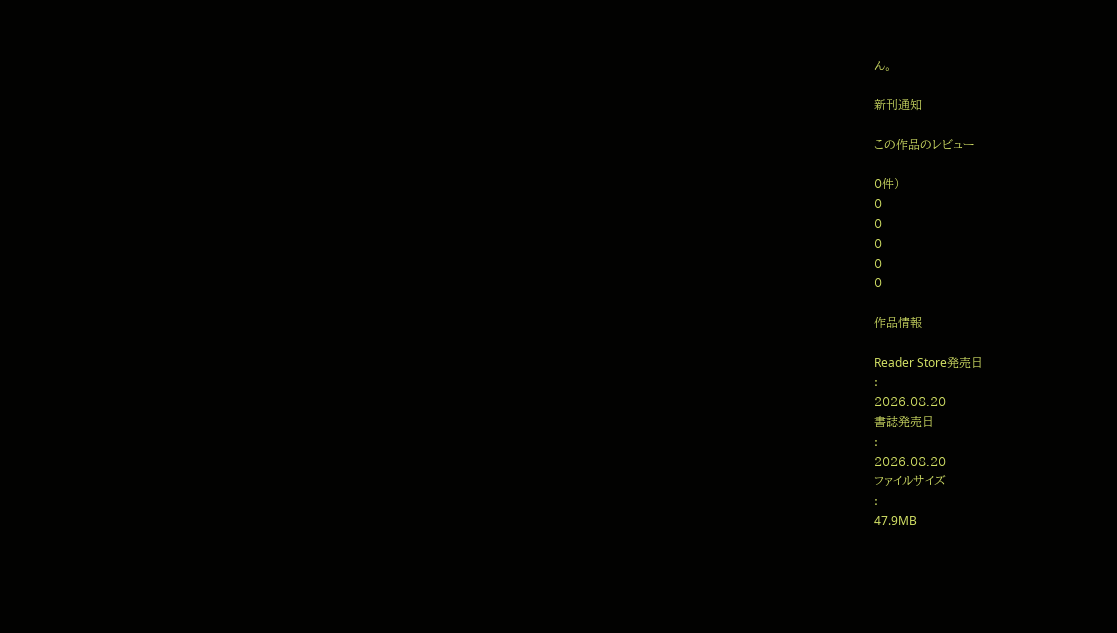ん。

新刊通知

この作品のレビュー

0件)
0
0
0
0
0

作品情報

Reader Store発売日
:
2026.08.20
書誌発売日
:
2026.08.20
ファイルサイズ
:
47.9MB